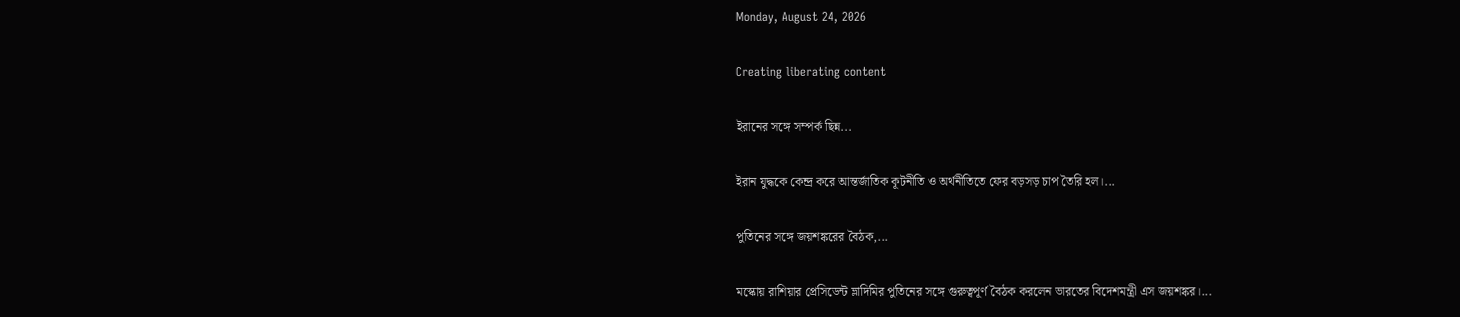Monday, August 24, 2026

Creating liberating content

ইরানের সঙ্গে সম্পর্ক ছিন্ন...

ইরান যুদ্ধকে কেন্দ্র করে আন্তর্জাতিক কূটনীতি ও অর্থনীতিতে ফের বড়সড় চাপ তৈরি হল।...

পুতিনের সঙ্গে জয়শঙ্করের বৈঠক,...

মস্কোয় রাশিয়ার প্রেসিডেন্ট ভ্লাদিমির পুতিনের সঙ্গে গুরুত্বপূর্ণ বৈঠক করলেন ভারতের বিদেশমন্ত্রী এস জয়শঙ্কর।...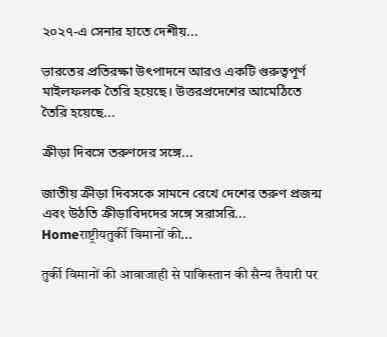২০২৭-এ সেনার হাতে দেশীয়...

ভারতের প্রতিরক্ষা উৎপাদনে আরও একটি গুরুত্বপূর্ণ মাইলফলক তৈরি হয়েছে। উত্তরপ্রদেশের আমেঠিতে তৈরি হয়েছে...

ক্রীড়া দিবসে তরুণদের সঙ্গে...

জাতীয় ক্রীড়া দিবসকে সামনে রেখে দেশের তরুণ প্রজন্ম এবং উঠতি ক্রীড়াবিদদের সঙ্গে সরাসরি...
Homeराष्ट्रीयतुर्की विमानों की...

तुर्की विमानों की आवाजाही से पाकिस्तान की सैन्य तैयारी पर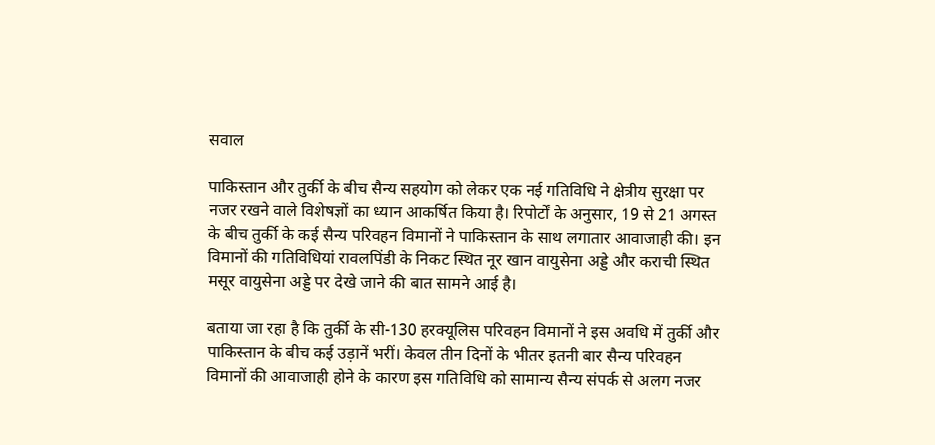सवाल

पाकिस्तान और तुर्की के बीच सैन्य सहयोग को लेकर एक नई गतिविधि ने क्षेत्रीय सुरक्षा पर नजर रखने वाले विशेषज्ञों का ध्यान आकर्षित किया है। रिपोर्टों के अनुसार, 19 से 21 अगस्त के बीच तुर्की के कई सैन्य परिवहन विमानों ने पाकिस्तान के साथ लगातार आवाजाही की। इन विमानों की गतिविधियां रावलपिंडी के निकट स्थित नूर खान वायुसेना अड्डे और कराची स्थित मसूर वायुसेना अड्डे पर देखे जाने की बात सामने आई है।

बताया जा रहा है कि तुर्की के सी-130 हरक्यूलिस परिवहन विमानों ने इस अवधि में तुर्की और पाकिस्तान के बीच कई उड़ानें भरीं। केवल तीन दिनों के भीतर इतनी बार सैन्य परिवहन विमानों की आवाजाही होने के कारण इस गतिविधि को सामान्य सैन्य संपर्क से अलग नजर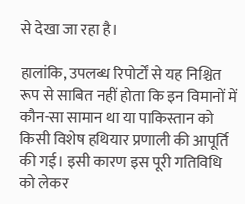से देखा जा रहा है।

हालांकि, उपलब्ध रिपोर्टों से यह निश्चित रूप से साबित नहीं होता कि इन विमानों में कौन-सा सामान था या पाकिस्तान को किसी विशेष हथियार प्रणाली की आपूर्ति की गई। इसी कारण इस पूरी गतिविधि को लेकर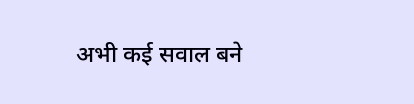अभी कई सवाल बने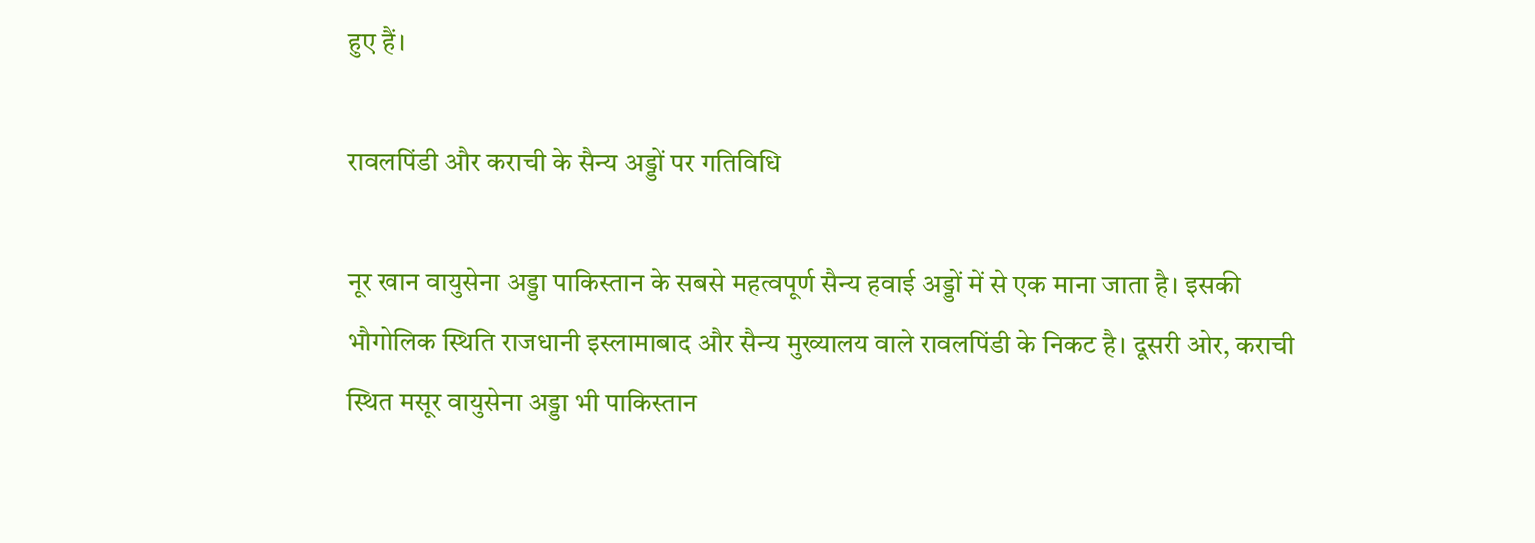हुए हैं।

रावलपिंडी और कराची के सैन्य अड्डों पर गतिविधि

नूर खान वायुसेना अड्डा पाकिस्तान के सबसे महत्वपूर्ण सैन्य हवाई अड्डों में से एक माना जाता है। इसकी भौगोलिक स्थिति राजधानी इस्लामाबाद और सैन्य मुख्यालय वाले रावलपिंडी के निकट है। दूसरी ओर, कराची स्थित मसूर वायुसेना अड्डा भी पाकिस्तान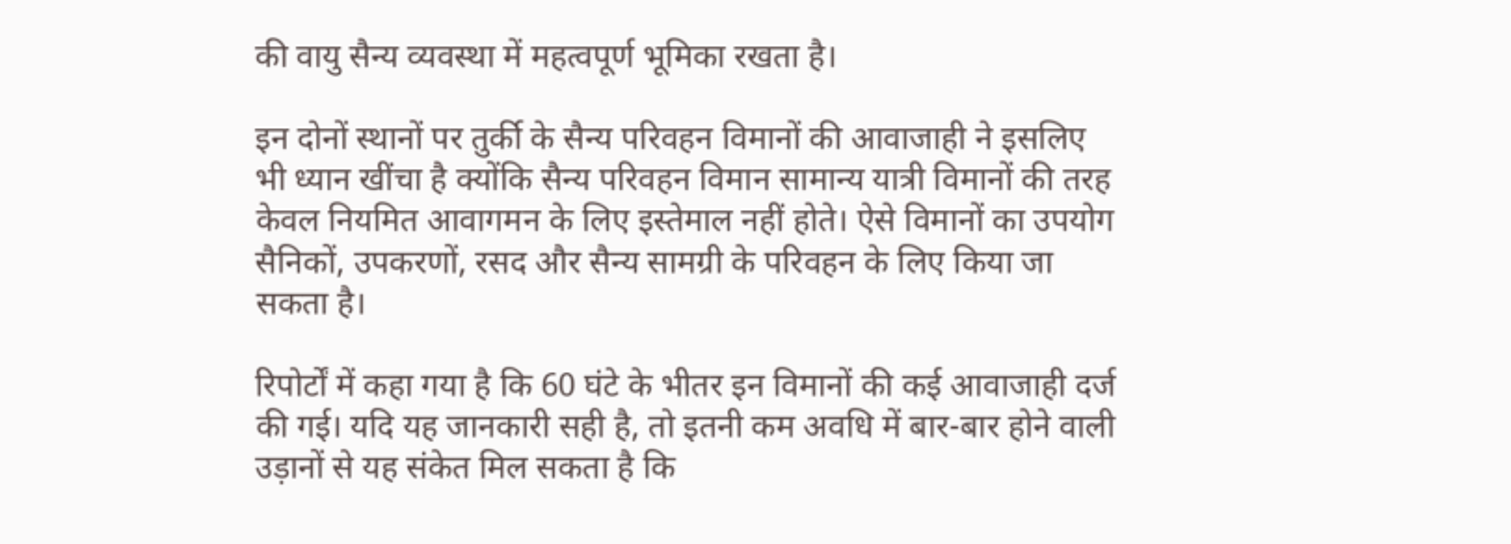की वायु सैन्य व्यवस्था में महत्वपूर्ण भूमिका रखता है।

इन दोनों स्थानों पर तुर्की के सैन्य परिवहन विमानों की आवाजाही ने इसलिए भी ध्यान खींचा है क्योंकि सैन्य परिवहन विमान सामान्य यात्री विमानों की तरह केवल नियमित आवागमन के लिए इस्तेमाल नहीं होते। ऐसे विमानों का उपयोग सैनिकों, उपकरणों, रसद और सैन्य सामग्री के परिवहन के लिए किया जा सकता है।

रिपोर्टों में कहा गया है कि 60 घंटे के भीतर इन विमानों की कई आवाजाही दर्ज की गई। यदि यह जानकारी सही है, तो इतनी कम अवधि में बार-बार होने वाली उड़ानों से यह संकेत मिल सकता है कि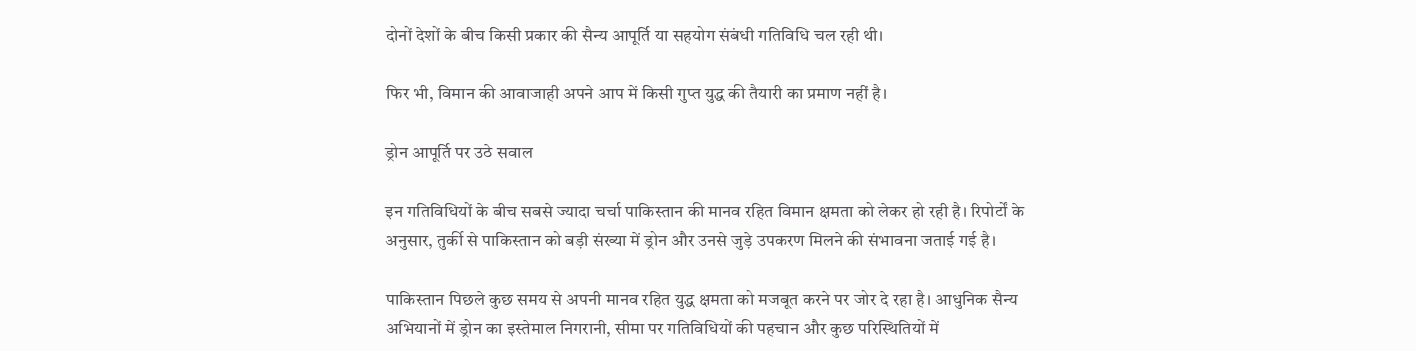दोनों देशों के बीच किसी प्रकार की सैन्य आपूर्ति या सहयोग संबंधी गतिविधि चल रही थी।

फिर भी, विमान की आवाजाही अपने आप में किसी गुप्त युद्ध की तैयारी का प्रमाण नहीं है।

ड्रोन आपूर्ति पर उठे सवाल

इन गतिविधियों के बीच सबसे ज्यादा चर्चा पाकिस्तान की मानव रहित विमान क्षमता को लेकर हो रही है। रिपोर्टों के अनुसार, तुर्की से पाकिस्तान को बड़ी संख्या में ड्रोन और उनसे जुड़े उपकरण मिलने की संभावना जताई गई है।

पाकिस्तान पिछले कुछ समय से अपनी मानव रहित युद्ध क्षमता को मजबूत करने पर जोर दे रहा है। आधुनिक सैन्य अभियानों में ड्रोन का इस्तेमाल निगरानी, सीमा पर गतिविधियों की पहचान और कुछ परिस्थितियों में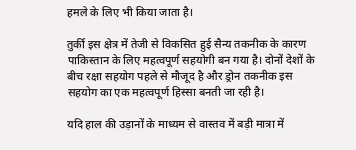हमले के लिए भी किया जाता है।

तुर्की इस क्षेत्र में तेजी से विकसित हुई सैन्य तकनीक के कारण पाकिस्तान के लिए महत्वपूर्ण सहयोगी बन गया है। दोनों देशों के बीच रक्षा सहयोग पहले से मौजूद है और ड्रोन तकनीक इस सहयोग का एक महत्वपूर्ण हिस्सा बनती जा रही है।

यदि हाल की उड़ानों के माध्यम से वास्तव में बड़ी मात्रा में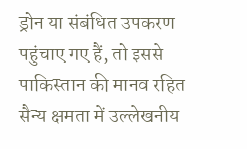ड्रोन या संबंधित उपकरण पहुंचाए गए हैं, तो इससे पाकिस्तान की मानव रहित सैन्य क्षमता में उल्लेखनीय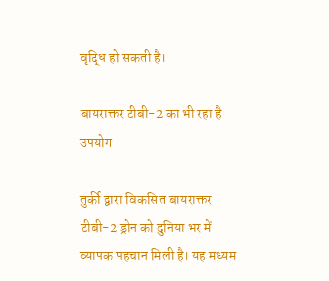वृद्धि हो सकती है।

बायराक्तर टीबी-2 का भी रहा है उपयोग

तुर्की द्वारा विकसित बायराक्तर टीबी-2 ड्रोन को दुनिया भर में व्यापक पहचान मिली है। यह मध्यम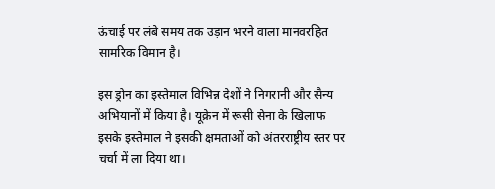ऊंचाई पर लंबे समय तक उड़ान भरने वाला मानवरहित सामरिक विमान है।

इस ड्रोन का इस्तेमाल विभिन्न देशों ने निगरानी और सैन्य अभियानों में किया है। यूक्रेन में रूसी सेना के खिलाफ इसके इस्तेमाल ने इसकी क्षमताओं को अंतरराष्ट्रीय स्तर पर चर्चा में ला दिया था।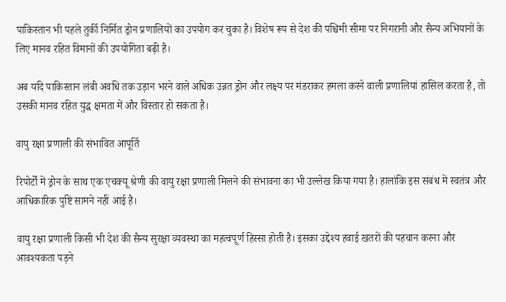पाकिस्तान भी पहले तुर्की निर्मित ड्रोन प्रणालियों का उपयोग कर चुका है। विशेष रूप से देश की पश्चिमी सीमा पर निगरानी और सैन्य अभियानों के लिए मानव रहित विमानों की उपयोगिता बढ़ी है।

अब यदि पाकिस्तान लंबी अवधि तक उड़ान भरने वाले अधिक उन्नत ड्रोन और लक्ष्य पर मंडराकर हमला करने वाली प्रणालियां हासिल करता है, तो उसकी मानव रहित युद्ध क्षमता में और विस्तार हो सकता है।

वायु रक्षा प्रणाली की संभावित आपूर्ति

रिपोर्टों में ड्रोन के साथ एक एचक्यू श्रेणी की वायु रक्षा प्रणाली मिलने की संभावना का भी उल्लेख किया गया है। हालांकि इस संबंध में स्वतंत्र और आधिकारिक पुष्टि सामने नहीं आई है।

वायु रक्षा प्रणाली किसी भी देश की सैन्य सुरक्षा व्यवस्था का महत्वपूर्ण हिस्सा होती है। इसका उद्देश्य हवाई खतरों की पहचान करना और आवश्यकता पड़ने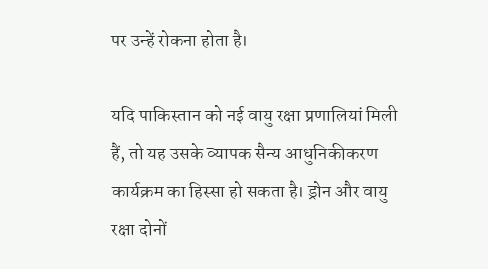पर उन्हें रोकना होता है।

यदि पाकिस्तान को नई वायु रक्षा प्रणालियां मिली हैं, तो यह उसके व्यापक सैन्य आधुनिकीकरण कार्यक्रम का हिस्सा हो सकता है। ड्रोन और वायु रक्षा दोनों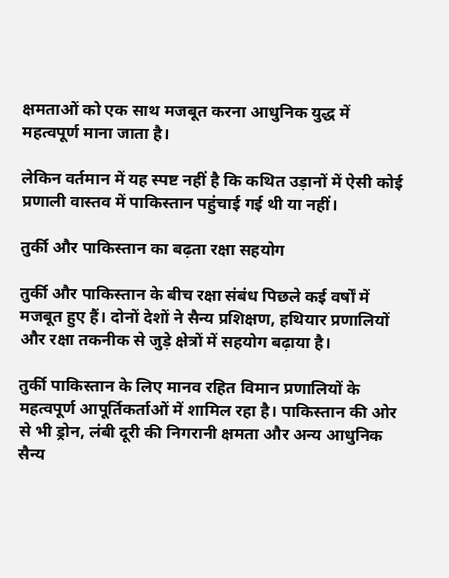क्षमताओं को एक साथ मजबूत करना आधुनिक युद्ध में महत्वपूर्ण माना जाता है।

लेकिन वर्तमान में यह स्पष्ट नहीं है कि कथित उड़ानों में ऐसी कोई प्रणाली वास्तव में पाकिस्तान पहुंचाई गई थी या नहीं।

तुर्की और पाकिस्तान का बढ़ता रक्षा सहयोग

तुर्की और पाकिस्तान के बीच रक्षा संबंध पिछले कई वर्षों में मजबूत हुए हैं। दोनों देशों ने सैन्य प्रशिक्षण, हथियार प्रणालियों और रक्षा तकनीक से जुड़े क्षेत्रों में सहयोग बढ़ाया है।

तुर्की पाकिस्तान के लिए मानव रहित विमान प्रणालियों के महत्वपूर्ण आपूर्तिकर्ताओं में शामिल रहा है। पाकिस्तान की ओर से भी ड्रोन, लंबी दूरी की निगरानी क्षमता और अन्य आधुनिक सैन्य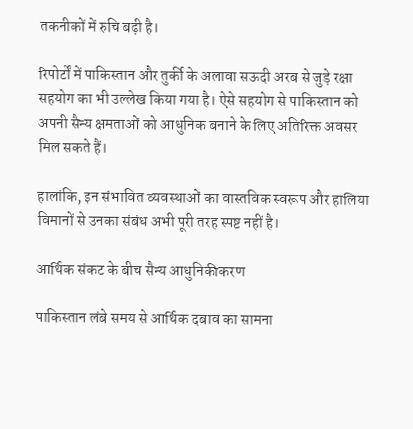तकनीकों में रुचि बढ़ी है।

रिपोर्टों में पाकिस्तान और तुर्की के अलावा सऊदी अरब से जुड़े रक्षा सहयोग का भी उल्लेख किया गया है। ऐसे सहयोग से पाकिस्तान को अपनी सैन्य क्षमताओं को आधुनिक बनाने के लिए अतिरिक्त अवसर मिल सकते हैं।

हालांकि, इन संभावित व्यवस्थाओं का वास्तविक स्वरूप और हालिया विमानों से उनका संबंध अभी पूरी तरह स्पष्ट नहीं है।

आर्थिक संकट के बीच सैन्य आधुनिकीकरण

पाकिस्तान लंबे समय से आर्थिक दबाव का सामना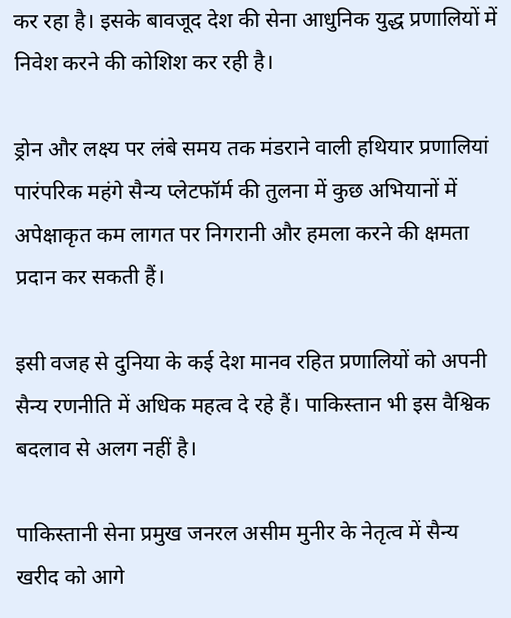कर रहा है। इसके बावजूद देश की सेना आधुनिक युद्ध प्रणालियों में निवेश करने की कोशिश कर रही है।

ड्रोन और लक्ष्य पर लंबे समय तक मंडराने वाली हथियार प्रणालियां पारंपरिक महंगे सैन्य प्लेटफॉर्म की तुलना में कुछ अभियानों में अपेक्षाकृत कम लागत पर निगरानी और हमला करने की क्षमता प्रदान कर सकती हैं।

इसी वजह से दुनिया के कई देश मानव रहित प्रणालियों को अपनी सैन्य रणनीति में अधिक महत्व दे रहे हैं। पाकिस्तान भी इस वैश्विक बदलाव से अलग नहीं है।

पाकिस्तानी सेना प्रमुख जनरल असीम मुनीर के नेतृत्व में सैन्य खरीद को आगे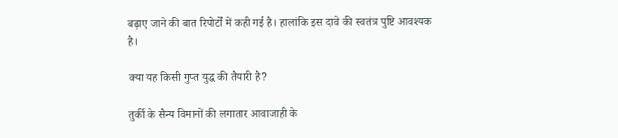बढ़ाए जाने की बात रिपोर्टों में कही गई है। हालांकि इस दावे की स्वतंत्र पुष्टि आवश्यक है।

क्या यह किसी गुप्त युद्ध की तैयारी है?

तुर्की के सैन्य विमानों की लगातार आवाजाही के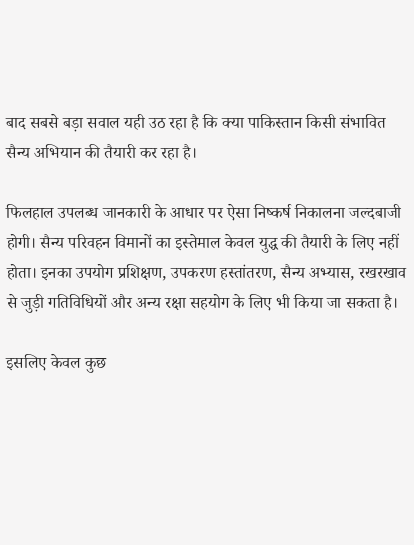बाद सबसे बड़ा सवाल यही उठ रहा है कि क्या पाकिस्तान किसी संभावित सैन्य अभियान की तैयारी कर रहा है।

फिलहाल उपलब्ध जानकारी के आधार पर ऐसा निष्कर्ष निकालना जल्दबाजी होगी। सैन्य परिवहन विमानों का इस्तेमाल केवल युद्ध की तैयारी के लिए नहीं होता। इनका उपयोग प्रशिक्षण, उपकरण हस्तांतरण, सैन्य अभ्यास, रखरखाव से जुड़ी गतिविधियों और अन्य रक्षा सहयोग के लिए भी किया जा सकता है।

इसलिए केवल कुछ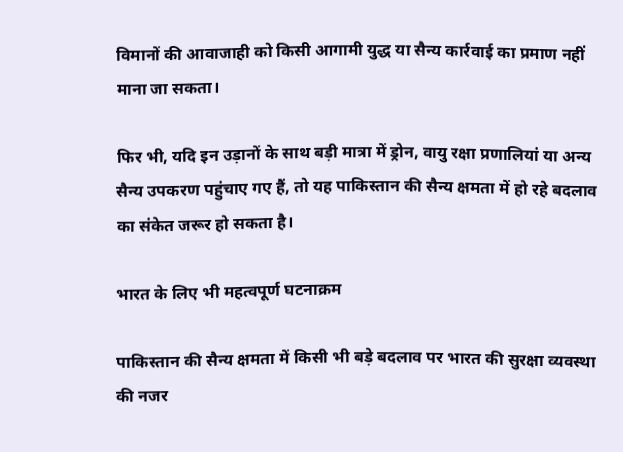विमानों की आवाजाही को किसी आगामी युद्ध या सैन्य कार्रवाई का प्रमाण नहीं माना जा सकता।

फिर भी, यदि इन उड़ानों के साथ बड़ी मात्रा में ड्रोन, वायु रक्षा प्रणालियां या अन्य सैन्य उपकरण पहुंचाए गए हैं, तो यह पाकिस्तान की सैन्य क्षमता में हो रहे बदलाव का संकेत जरूर हो सकता है।

भारत के लिए भी महत्वपूर्ण घटनाक्रम

पाकिस्तान की सैन्य क्षमता में किसी भी बड़े बदलाव पर भारत की सुरक्षा व्यवस्था की नजर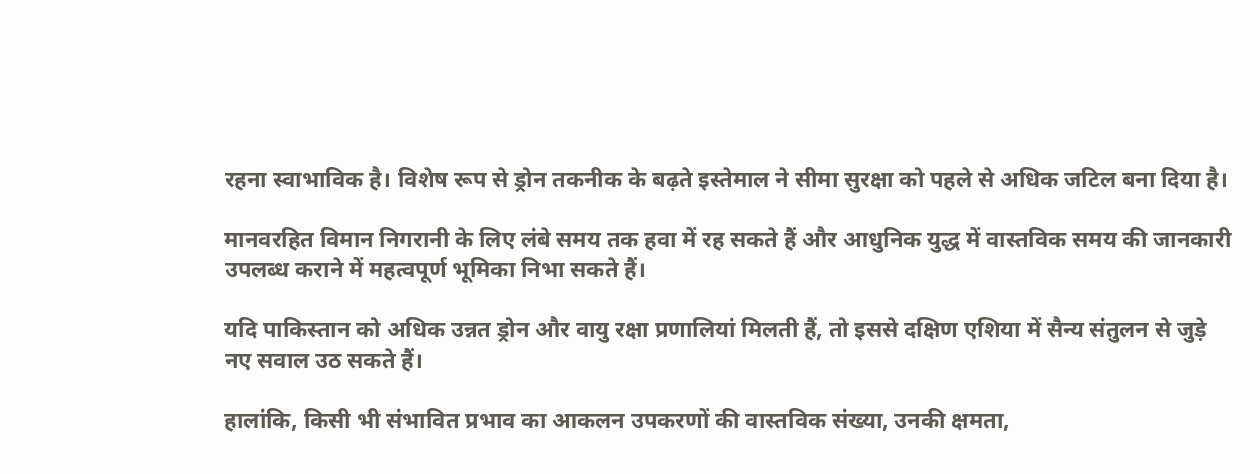रहना स्वाभाविक है। विशेष रूप से ड्रोन तकनीक के बढ़ते इस्तेमाल ने सीमा सुरक्षा को पहले से अधिक जटिल बना दिया है।

मानवरहित विमान निगरानी के लिए लंबे समय तक हवा में रह सकते हैं और आधुनिक युद्ध में वास्तविक समय की जानकारी उपलब्ध कराने में महत्वपूर्ण भूमिका निभा सकते हैं।

यदि पाकिस्तान को अधिक उन्नत ड्रोन और वायु रक्षा प्रणालियां मिलती हैं, तो इससे दक्षिण एशिया में सैन्य संतुलन से जुड़े नए सवाल उठ सकते हैं।

हालांकि, किसी भी संभावित प्रभाव का आकलन उपकरणों की वास्तविक संख्या, उनकी क्षमता,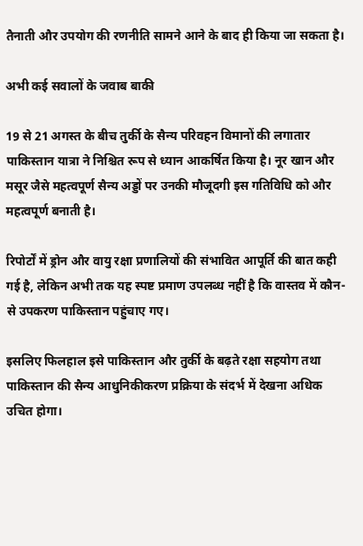तैनाती और उपयोग की रणनीति सामने आने के बाद ही किया जा सकता है।

अभी कई सवालों के जवाब बाकी

19 से 21 अगस्त के बीच तुर्की के सैन्य परिवहन विमानों की लगातार पाकिस्तान यात्रा ने निश्चित रूप से ध्यान आकर्षित किया है। नूर खान और मसूर जैसे महत्वपूर्ण सैन्य अड्डों पर उनकी मौजूदगी इस गतिविधि को और महत्वपूर्ण बनाती है।

रिपोर्टों में ड्रोन और वायु रक्षा प्रणालियों की संभावित आपूर्ति की बात कही गई है, लेकिन अभी तक यह स्पष्ट प्रमाण उपलब्ध नहीं है कि वास्तव में कौन-से उपकरण पाकिस्तान पहुंचाए गए।

इसलिए फिलहाल इसे पाकिस्तान और तुर्की के बढ़ते रक्षा सहयोग तथा पाकिस्तान की सैन्य आधुनिकीकरण प्रक्रिया के संदर्भ में देखना अधिक उचित होगा।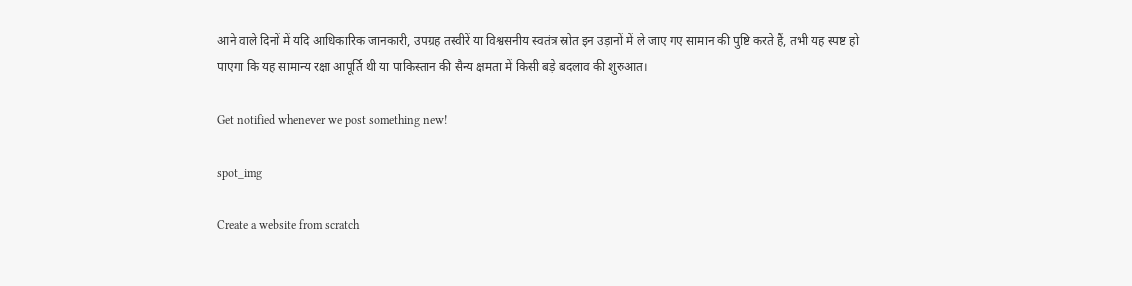आने वाले दिनों में यदि आधिकारिक जानकारी, उपग्रह तस्वीरें या विश्वसनीय स्वतंत्र स्रोत इन उड़ानों में ले जाए गए सामान की पुष्टि करते हैं, तभी यह स्पष्ट हो पाएगा कि यह सामान्य रक्षा आपूर्ति थी या पाकिस्तान की सैन्य क्षमता में किसी बड़े बदलाव की शुरुआत।

Get notified whenever we post something new!

spot_img

Create a website from scratch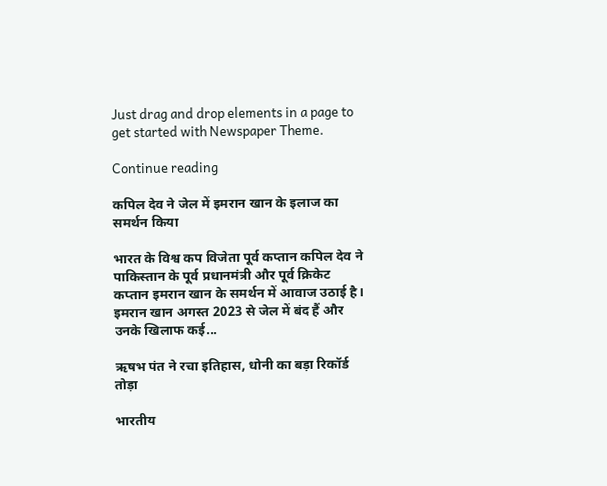Just drag and drop elements in a page to get started with Newspaper Theme.

Continue reading

कपिल देव ने जेल में इमरान खान के इलाज का समर्थन किया

भारत के विश्व कप विजेता पूर्व कप्तान कपिल देव ने पाकिस्तान के पूर्व प्रधानमंत्री और पूर्व क्रिकेट कप्तान इमरान खान के समर्थन में आवाज उठाई है। इमरान खान अगस्त 2023 से जेल में बंद हैं और उनके खिलाफ कई...

ऋषभ पंत ने रचा इतिहास, धोनी का बड़ा रिकॉर्ड तोड़ा

भारतीय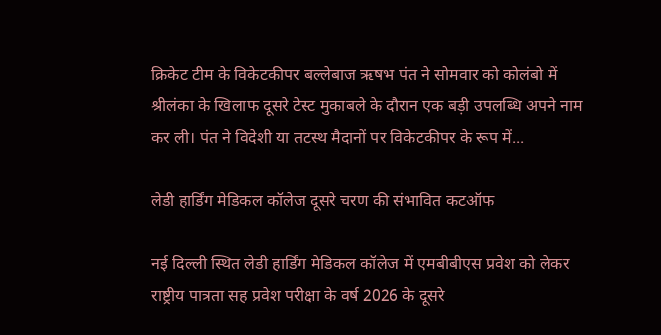क्रिकेट टीम के विकेटकीपर बल्लेबाज ऋषभ पंत ने सोमवार को कोलंबो में श्रीलंका के खिलाफ दूसरे टेस्ट मुकाबले के दौरान एक बड़ी उपलब्धि अपने नाम कर ली। पंत ने विदेशी या तटस्थ मैदानों पर विकेटकीपर के रूप में...

लेडी हार्डिंग मेडिकल कॉलेज दूसरे चरण की संभावित कटऑफ

नई दिल्ली स्थित लेडी हार्डिंग मेडिकल कॉलेज में एमबीबीएस प्रवेश को लेकर राष्ट्रीय पात्रता सह प्रवेश परीक्षा के वर्ष 2026 के दूसरे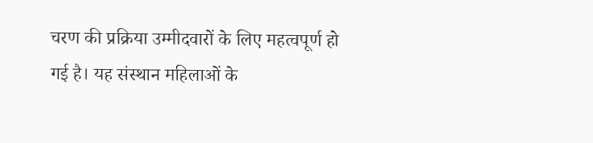चरण की प्रक्रिया उम्मीदवारों के लिए महत्वपूर्ण हो गई है। यह संस्थान महिलाओं के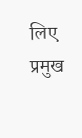लिए प्रमुख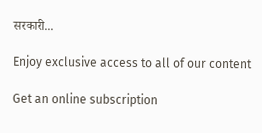सरकारी...

Enjoy exclusive access to all of our content

Get an online subscription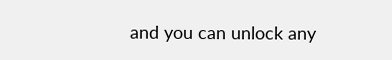and you can unlock any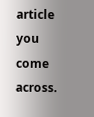article you come across.